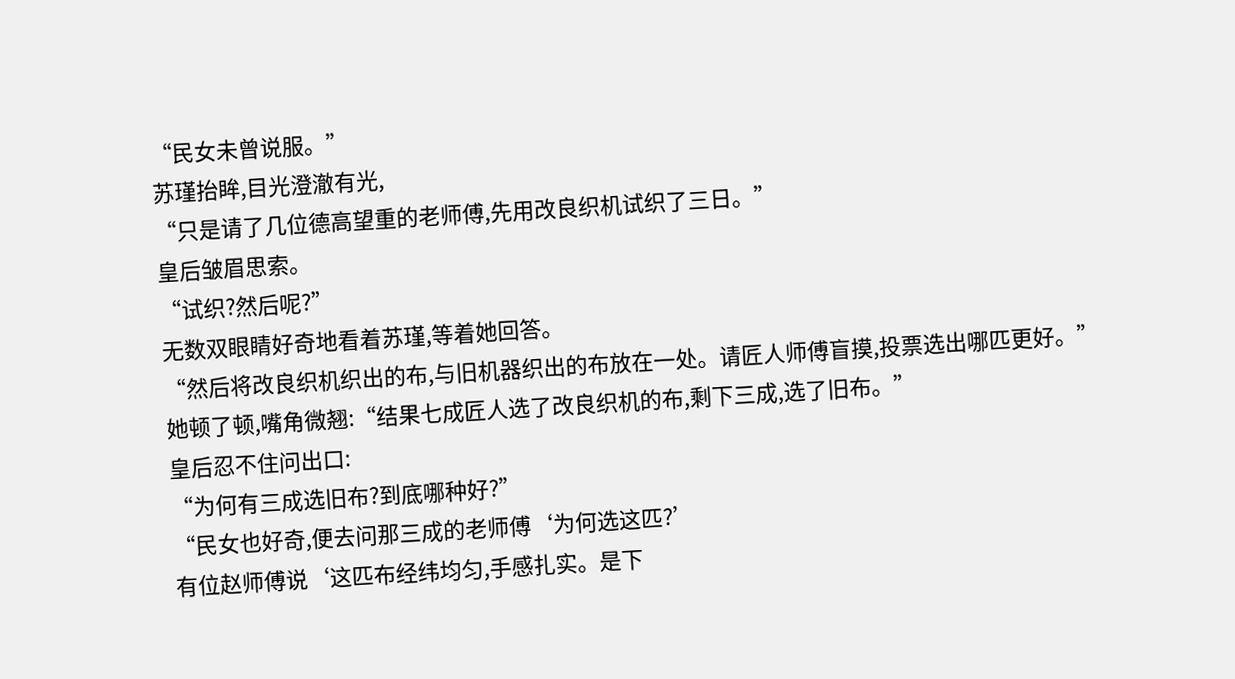“民女未曾说服。”
苏瑾抬眸,目光澄澈有光,
“只是请了几位德高望重的老师傅,先用改良织机试织了三日。”
皇后皱眉思索。
“试织?然后呢?”
无数双眼睛好奇地看着苏瑾,等着她回答。
“然后将改良织机织出的布,与旧机器织出的布放在一处。请匠人师傅盲摸,投票选出哪匹更好。”
她顿了顿,嘴角微翘:“结果七成匠人选了改良织机的布,剩下三成,选了旧布。”
皇后忍不住问出口:
“为何有三成选旧布?到底哪种好?”
“民女也好奇,便去问那三成的老师傅‘为何选这匹?’
有位赵师傅说‘这匹布经纬均匀,手感扎实。是下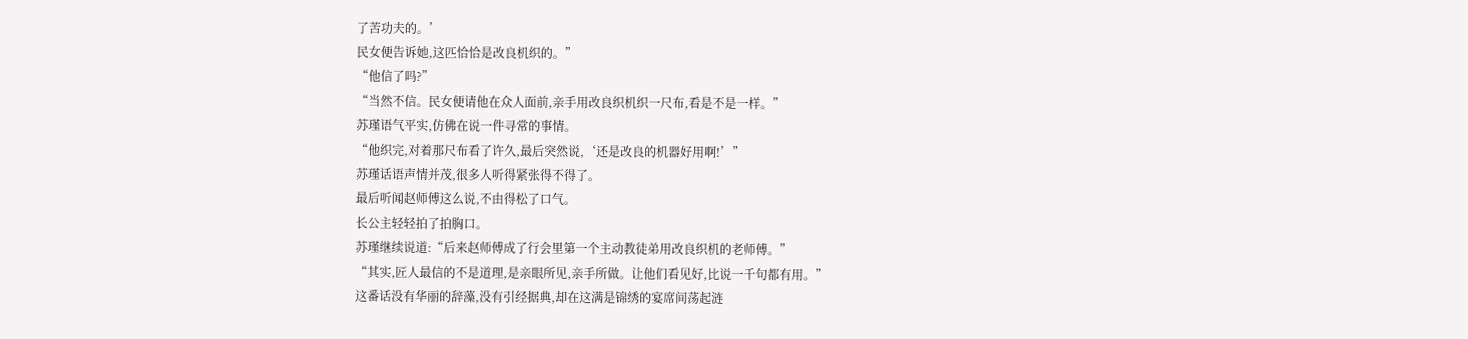了苦功夫的。’
民女便告诉她,这匹恰恰是改良机织的。”
“他信了吗?”
“当然不信。民女便请他在众人面前,亲手用改良织机织一尺布,看是不是一样。”
苏瑾语气平实,仿佛在说一件寻常的事情。
“他织完,对着那尺布看了许久,最后突然说,‘还是改良的机器好用啊!’”
苏瑾话语声情并茂,很多人听得紧张得不得了。
最后听闻赵师傅这么说,不由得松了口气。
长公主轻轻拍了拍胸口。
苏瑾继续说道:“后来赵师傅成了行会里第一个主动教徒弟用改良织机的老师傅。”
“其实,匠人最信的不是道理,是亲眼所见,亲手所做。让他们看见好,比说一千句都有用。”
这番话没有华丽的辞藻,没有引经据典,却在这满是锦绣的宴席间荡起涟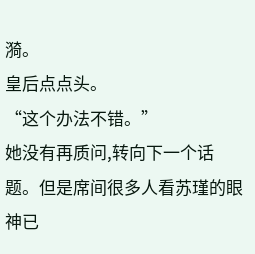漪。
皇后点点头。
“这个办法不错。”
她没有再质问,转向下一个话题。但是席间很多人看苏瑾的眼神已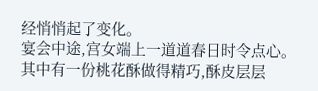经悄悄起了变化。
宴会中途,宫女端上一道道春日时令点心。
其中有一份桃花酥做得精巧,酥皮层层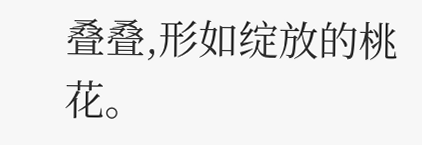叠叠,形如绽放的桃花。